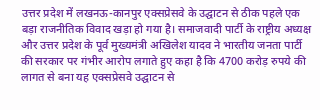उत्तर प्रदेश में लखनऊ-कानपुर एक्सप्रेसवे के उद्घाटन से ठीक पहले एक बड़ा राजनीतिक विवाद खड़ा हो गया है। समाजवादी पार्टी के राष्ट्रीय अध्यक्ष और उत्तर प्रदेश के पूर्व मुख्यमंत्री अखिलेश यादव ने भारतीय जनता पार्टी की सरकार पर गंभीर आरोप लगाते हुए कहा है कि 4700 करोड़ रुपये की लागत से बना यह एक्सप्रेसवे उद्घाटन से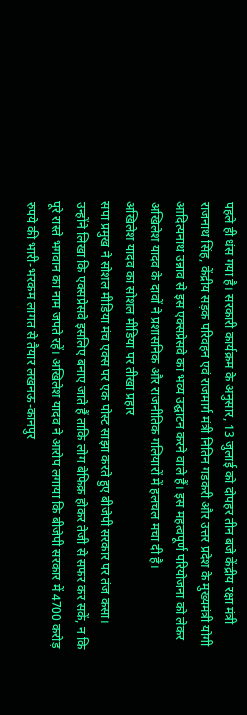पहले ही धंस गया है। सरकारी कार्यक्रम के अनुसार, 13 जुलाई को दोपहर तीन बजे केंद्रीय रक्षा मंत्री राजनाथ सिंह, केंद्रीय सड़क परिवहन एवं राजमार्ग मंत्री नितिन गडकरी और उत्तर प्रदेश के मुख्यमंत्री योगी आदित्यनाथ उन्नाव से इस एक्सप्रेसवे का भव्य उद्घाटन करने वाले हैं। इस महत्वपूर्ण परियोजना को लेकर अखिलेश यादव के दावों ने प्रशासनिक और राजनीतिक गलियारों में हलचल मचा दी है।
अखिलेश यादव का सोशल मीडिया पर तीखा प्रहार
सपा प्रमुख ने सोशल मीडिया मंच एक्स पर एक पोस्ट साझा करते हुए बीजेपी सरकार पर तंज कसा। उन्होंने लिखा कि एक्सप्रेसवे इसलिए बनाए जाते हैं ताकि लोग बेफिक्र होकर तेजी से सफर कर सकें, न कि पूरे रास्ते भगवान का नाम जपते रहें। अखिलेश यादव ने आरोप लगाया कि बीजेपी सरकार में 4700 करोड़ रुपये की भारी-भरकम लागत से तैयार लखनऊ-कानपुर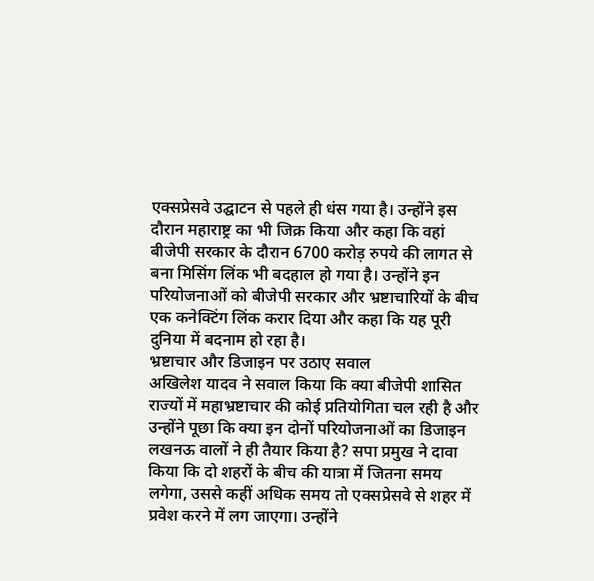एक्सप्रेसवे उद्घाटन से पहले ही धंस गया है। उन्होंने इस दौरान महाराष्ट्र का भी जिक्र किया और कहा कि वहां बीजेपी सरकार के दौरान 6700 करोड़ रुपये की लागत से बना मिसिंग लिंक भी बदहाल हो गया है। उन्होंने इन परियोजनाओं को बीजेपी सरकार और भ्रष्टाचारियों के बीच एक कनेक्टिंग लिंक करार दिया और कहा कि यह पूरी दुनिया में बदनाम हो रहा है।
भ्रष्टाचार और डिजाइन पर उठाए सवाल
अखिलेश यादव ने सवाल किया कि क्या बीजेपी शासित राज्यों में महाभ्रष्टाचार की कोई प्रतियोगिता चल रही है और उन्होंने पूछा कि क्या इन दोनों परियोजनाओं का डिजाइन लखनऊ वालों ने ही तैयार किया है? सपा प्रमुख ने दावा किया कि दो शहरों के बीच की यात्रा में जितना समय लगेगा, उससे कहीं अधिक समय तो एक्सप्रेसवे से शहर में प्रवेश करने में लग जाएगा। उन्होंने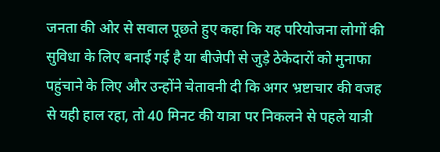जनता की ओर से सवाल पूछते हुए कहा कि यह परियोजना लोगों की सुविधा के लिए बनाई गई है या बीजेपी से जुड़े ठेकेदारों को मुनाफा पहुंचाने के लिए और उन्होंने चेतावनी दी कि अगर भ्रष्टाचार की वजह से यही हाल रहा, तो 40 मिनट की यात्रा पर निकलने से पहले यात्री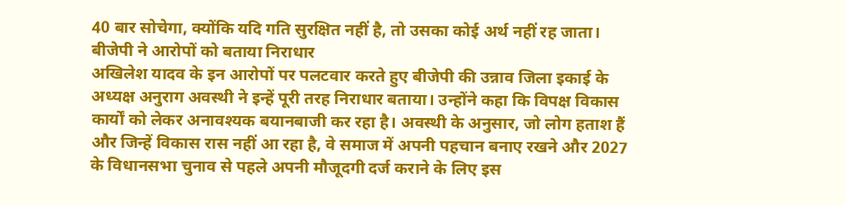40 बार सोचेगा, क्योंकि यदि गति सुरक्षित नहीं है, तो उसका कोई अर्थ नहीं रह जाता।
बीजेपी ने आरोपों को बताया निराधार
अखिलेश यादव के इन आरोपों पर पलटवार करते हुए बीजेपी की उन्नाव जिला इकाई के अध्यक्ष अनुराग अवस्थी ने इन्हें पूरी तरह निराधार बताया। उन्होंने कहा कि विपक्ष विकास कार्यों को लेकर अनावश्यक बयानबाजी कर रहा है। अवस्थी के अनुसार, जो लोग हताश हैं और जिन्हें विकास रास नहीं आ रहा है, वे समाज में अपनी पहचान बनाए रखने और 2027 के विधानसभा चुनाव से पहले अपनी मौजूदगी दर्ज कराने के लिए इस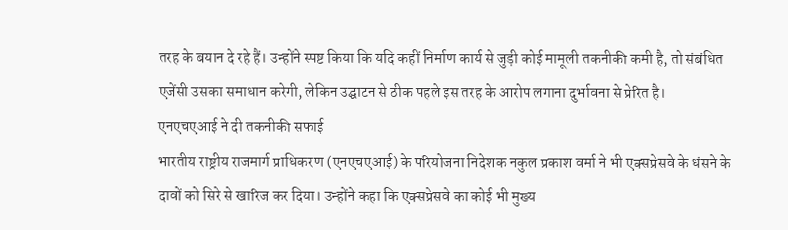तरह के बयान दे रहे हैं। उन्होंने स्पष्ट किया कि यदि कहीं निर्माण कार्य से जुड़ी कोई मामूली तकनीकी कमी है, तो संबंधित एजेंसी उसका समाधान करेगी, लेकिन उद्घाटन से ठीक पहले इस तरह के आरोप लगाना दुर्भावना से प्रेरित है।
एनएचएआई ने दी तकनीकी सफाई
भारतीय राष्ट्रीय राजमार्ग प्राधिकरण (एनएचएआई) के परियोजना निदेशक नकुल प्रकाश वर्मा ने भी एक्सप्रेसवे के धंसने के दावों को सिरे से खारिज कर दिया। उन्होंने कहा कि एक्सप्रेसवे का कोई भी मुख्य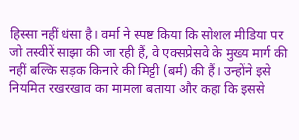हिस्सा नहीं धंसा है। वर्मा ने स्पष्ट किया कि सोशल मीडिया पर जो तस्वीरें साझा की जा रही हैं, वे एक्सप्रेसवे के मुख्य मार्ग की नहीं बल्कि सड़क किनारे की मिट्टी (बर्म) की हैं। उन्होंने इसे नियमित रखरखाव का मामला बताया और कहा कि इससे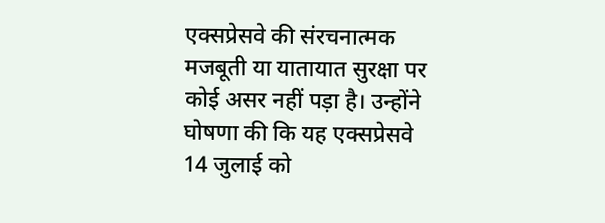एक्सप्रेसवे की संरचनात्मक मजबूती या यातायात सुरक्षा पर कोई असर नहीं पड़ा है। उन्होंने घोषणा की कि यह एक्सप्रेसवे 14 जुलाई को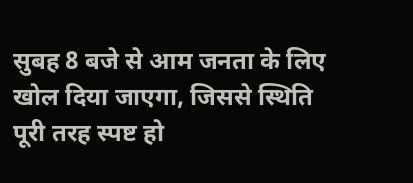सुबह 8 बजे से आम जनता के लिए खोल दिया जाएगा, जिससे स्थिति पूरी तरह स्पष्ट हो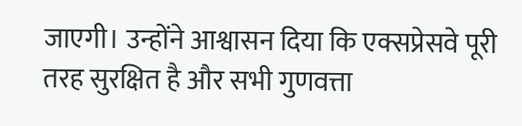जाएगी। उन्होंने आश्वासन दिया कि एक्सप्रेसवे पूरी तरह सुरक्षित है और सभी गुणवत्ता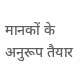मानकों के अनुरूप तैयार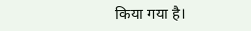किया गया है।